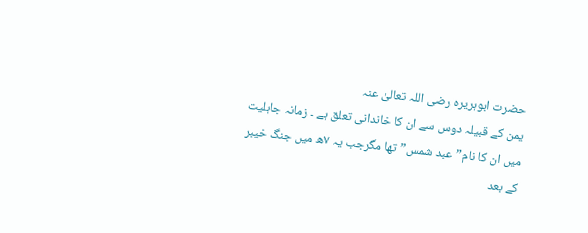حضرت ابوہریرہ رضی اللہ تعالیٰ عنہ
یمن کے قبیلہ دوس سے ان کا خاندانی تعلق ہے ۔ زمانہ جاہلیت میں ان کا نام”عبد شمس” تھا مگرجب یہ ۷ھ میں جنگ خیبر کے بعد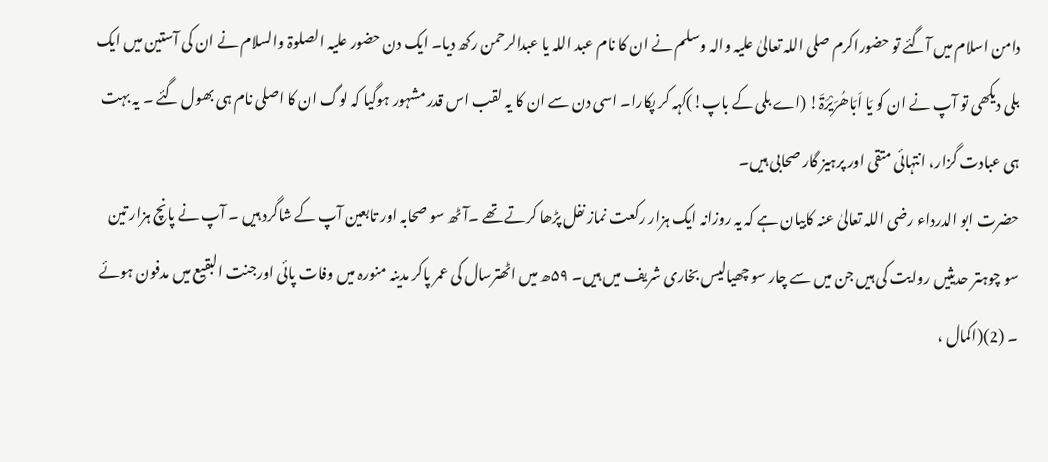دامن اسلام میں آگئے تو حضوراکرم صلی اللہ تعالیٰ علیہ والہ وسلم نے ان کا نام عبد اللہ یا عبدالرحمن رکھ دیا۔ ایک دن حضور علیہ الصلوۃ والسلام نے ان کی آستین میں ایک بلی دیکھی تو آپ نے ان کو یَا اَبَاھُرَیْرَۃَ! (اے بلی کے باپ!)کہہ کر پکارا۔ اسی دن سے ان کا یہ لقب اس قدر مشہور ہوگیا کہ لوگ ان کا اصلی نام ہی بھول گئے ۔ یہ بہت ہی عبادت گزار، انتہائی متقی اور پرہیز گار صحابی ہیں۔
حضرت ابو الدرداء رضی اللہ تعالیٰ عنہ کابیان ہے کہ یہ روزانہ ایک ہزار رکعت نماز نفل پڑھا کرتے تھے ۔آٹھ سو صحابہ اور تابعین آپ کے شاگرد ہیں ۔ آپ نے پانچ ہزار تین سو چوہتر حدیثیں روایت کی ہیں جن میں سے چار سو چھیالیس بخاری شریف میں ہیں۔ ۵۹ھ میں اٹھترسال کی عمر پاکر مدینہ منورہ میں وفات پائی اورجنت البقیع میں مدفون ہوئے ۔ (2)(اکمال ،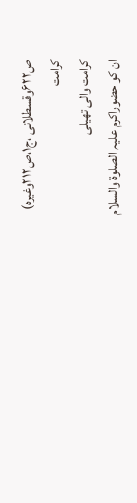ص۶۲۲وقسطلانی ،ج۱،ص۲۱۲وغیرہ)
کرامت
کرامت والی تھیلی
ان کو حضوراکرم علیہ الصلوۃ والسلام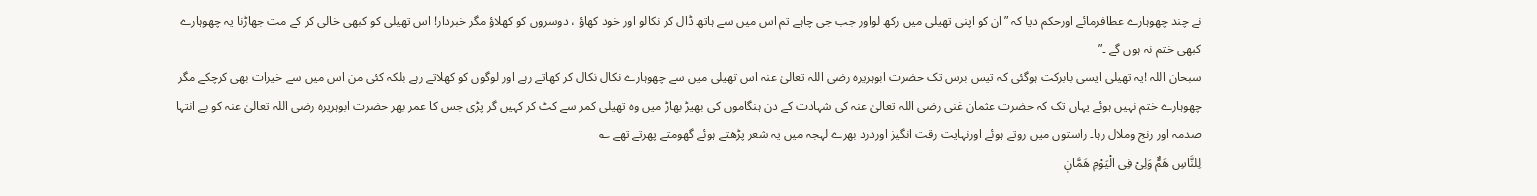نے چند چھوہارے عطافرمائے اورحکم دیا کہ ”ان کو اپنی تھیلی میں رکھ لواور جب جی چاہے تم اس میں سے ہاتھ ڈال کر نکالو اور خود کھاؤ ، دوسروں کو کھلاؤ مگر خبردار! اس تھیلی کو کبھی خالی کر کے مت جھاڑنا یہ چھوہارے کبھی ختم نہ ہوں گے ۔”
سبحان اللہ !یہ تھیلی ایسی بابرکت ہوگئی کہ تیس برس تک حضرت ابوہریرہ رضی اللہ تعالیٰ عنہ اس تھیلی میں سے چھوہارے نکال نکال کر کھاتے رہے اور لوگوں کو کھلاتے رہے بلکہ کئی من اس میں سے خیرات بھی کرچکے مگر چھوہارے ختم نہیں ہوئے یہاں تک کہ حضرت عثمان غنی رضی اللہ تعالیٰ عنہ کی شہادت کے دن ہنگاموں کی بھیڑ بھاڑ میں وہ تھیلی کمر سے کٹ کر کہیں گر پڑی جس کا عمر بھر حضرت ابوہریرہ رضی اللہ تعالیٰ عنہ کو بے انتہا صدمہ اور رنج وملال رہا۔ راستوں میں روتے ہوئے اورنہایت رقت انگیز اوردرد بھرے لہجہ میں یہ شعر پڑھتے ہوئے گھومتے پھرتے تھے ؎
لِلنَّاسِ ھَمٌّ وَلِیْ فِی الْیَوْمِ ھَمَّانٖ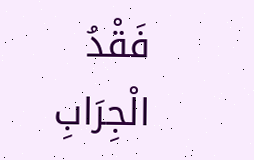فَقْدُ الْجِرَابِ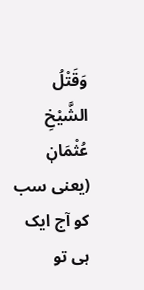وَقَتْلُ الشَّیْخِ عُثْمَانٖ
(یعنی سب کو آج ایک ہی تو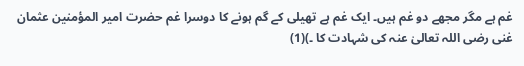غم ہے مگر مجھے دو غم ہیں۔ ایک غم ہے تھیلی کے گم ہونے کا دوسرا غم حضرت امیر المؤمنین عثمان غنی رضی اللہ تعالیٰ عنہ کی شہادت کا ۔)(1)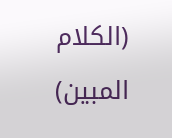(الکلام المبین)